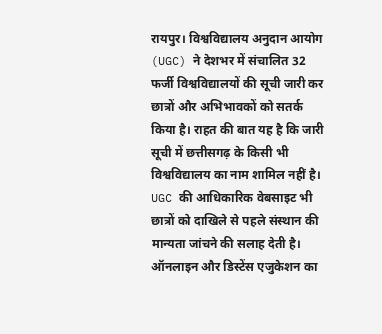रायपुर। विश्वविद्यालय अनुदान आयोग (UGC) ने देशभर में संचालित 32 फर्जी विश्वविद्यालयों की सूची जारी कर छात्रों और अभिभावकों को सतर्क किया है। राहत की बात यह है कि जारी सूची में छत्तीसगढ़ के किसी भी विश्वविद्यालय का नाम शामिल नहीं है। UGC की आधिकारिक वेबसाइट भी छात्रों को दाखिले से पहले संस्थान की मान्यता जांचने की सलाह देती है।
ऑनलाइन और डिस्टेंस एजुकेशन का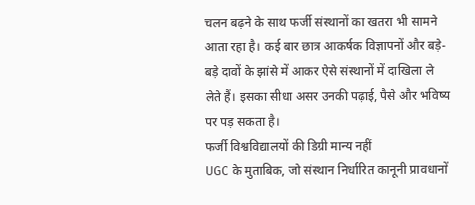चलन बढ़ने के साथ फर्जी संस्थानों का खतरा भी सामने आता रहा है। कई बार छात्र आकर्षक विज्ञापनों और बड़े-बड़े दावों के झांसे में आकर ऐसे संस्थानों में दाखिला ले लेते हैं। इसका सीधा असर उनकी पढ़ाई, पैसे और भविष्य पर पड़ सकता है।
फर्जी विश्वविद्यालयों की डिग्री मान्य नहीं
UGC के मुताबिक, जो संस्थान निर्धारित कानूनी प्रावधानों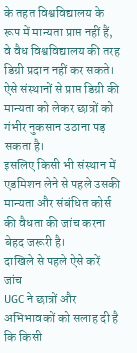के तहत विश्वविद्यालय के रूप में मान्यता प्राप्त नहीं हैं, वे वैध विश्वविद्यालय की तरह डिग्री प्रदान नहीं कर सकते। ऐसे संस्थानों से प्राप्त डिग्री की मान्यता को लेकर छात्रों को गंभीर नुकसान उठाना पड़ सकता है।
इसलिए किसी भी संस्थान में एडमिशन लेने से पहले उसकी मान्यता और संबंधित कोर्स की वैधता की जांच करना बेहद जरूरी है।
दाखिले से पहले ऐसे करें जांच
UGC ने छात्रों और अभिभावकों को सलाह दी है कि किसी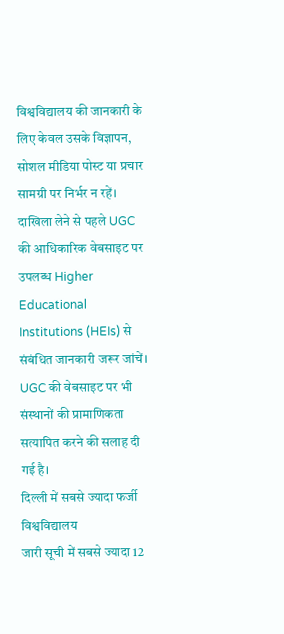विश्वविद्यालय की जानकारी के लिए केवल उसके विज्ञापन, सोशल मीडिया पोस्ट या प्रचार सामग्री पर निर्भर न रहें।
दाखिला लेने से पहले UGC की आधिकारिक वेबसाइट पर उपलब्ध Higher Educational Institutions (HEIs) से संबंधित जानकारी जरूर जांचें। UGC की वेबसाइट पर भी संस्थानों की प्रामाणिकता सत्यापित करने की सलाह दी गई है।
दिल्ली में सबसे ज्यादा फर्जी विश्वविद्यालय
जारी सूची में सबसे ज्यादा 12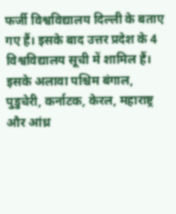फर्जी विश्वविद्यालय दिल्ली के बताए गए हैं। इसके बाद उत्तर प्रदेश के 4 विश्वविद्यालय सूची में शामिल हैं।
इसके अलावा पश्चिम बंगाल, पुडुचेरी, कर्नाटक, केरल, महाराष्ट्र और आंध्र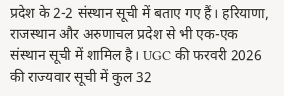प्रदेश के 2-2 संस्थान सूची में बताए गए हैं। हरियाणा, राजस्थान और अरुणाचल प्रदेश से भी एक-एक संस्थान सूची में शामिल है। UGC की फरवरी 2026 की राज्यवार सूची में कुल 32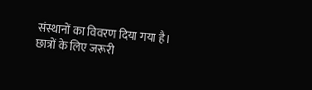संस्थानों का विवरण दिया गया है।
छात्रों के लिए जरूरी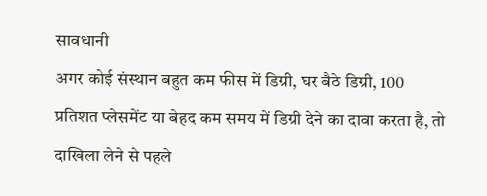सावधानी
अगर कोई संस्थान बहुत कम फीस में डिग्री, घर बैठे डिग्री, 100 प्रतिशत प्लेसमेंट या बेहद कम समय में डिग्री देने का दावा करता है, तो दाखिला लेने से पहले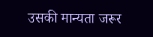उसकी मान्यता जरूर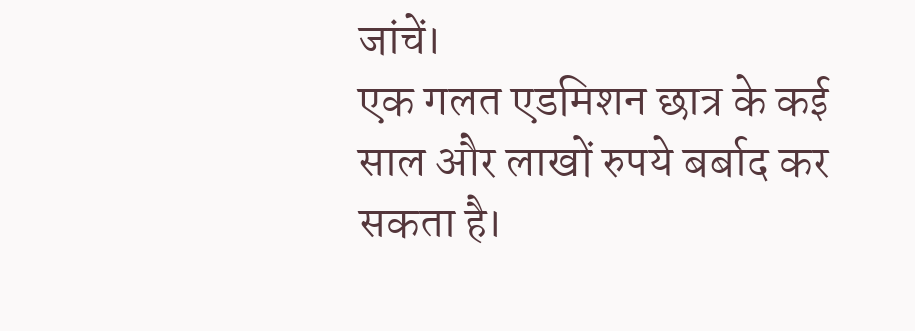जांचें।
एक गलत एडमिशन छात्र के कई साल और लाखों रुपये बर्बाद कर सकता है।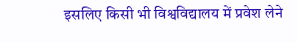इसलिए किसी भी विश्वविद्यालय में प्रवेश लेने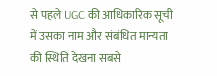से पहले UGC की आधिकारिक सूची में उसका नाम और संबंधित मान्यता की स्थिति देखना सबसे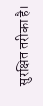सुरक्षित तरीका है।